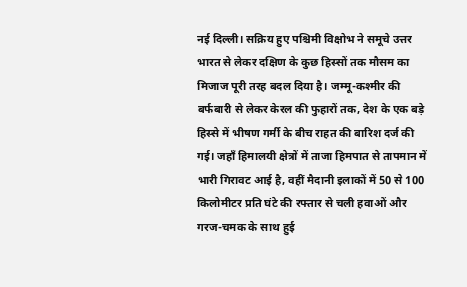नई दिल्ली। सक्रिय हुए पश्चिमी विक्षोभ ने समूचे उत्तर भारत से लेकर दक्षिण के कुछ हिस्सों तक मौसम का मिजाज पूरी तरह बदल दिया है। जम्मू-कश्मीर की बर्फबारी से लेकर केरल की फुहारों तक, देश के एक बड़े हिस्से में भीषण गर्मी के बीच राहत की बारिश दर्ज की गई। जहाँ हिमालयी क्षेत्रों में ताजा हिमपात से तापमान में भारी गिरावट आई है, वहीं मैदानी इलाकों में 50 से 100 किलोमीटर प्रति घंटे की रफ्तार से चली हवाओं और गरज-चमक के साथ हुई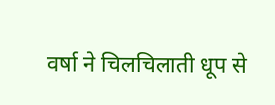वर्षा ने चिलचिलाती धूप से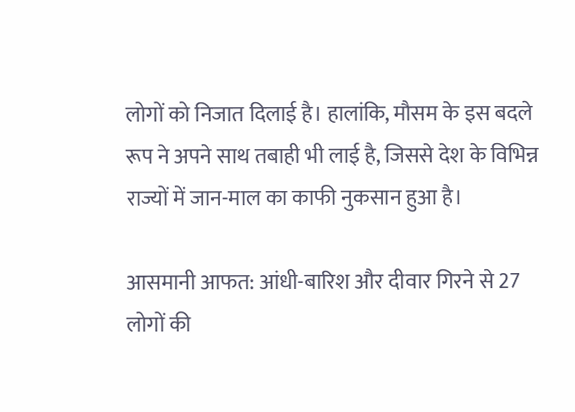लोगों को निजात दिलाई है। हालांकि, मौसम के इस बदले रूप ने अपने साथ तबाही भी लाई है, जिससे देश के विभिन्न राज्यों में जान-माल का काफी नुकसान हुआ है।

आसमानी आफत: आंधी-बारिश और दीवार गिरने से 27 लोगों की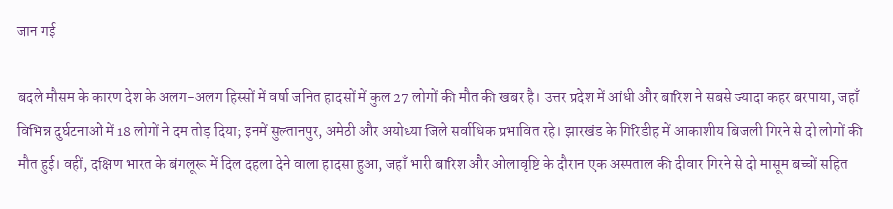जान गई

बदले मौसम के कारण देश के अलग-अलग हिस्सों में वर्षा जनित हादसों में कुल 27 लोगों की मौत की खबर है। उत्तर प्रदेश में आंधी और बारिश ने सबसे ज्यादा कहर बरपाया, जहाँ विभिन्न दुर्घटनाओं में 18 लोगों ने दम तोड़ दिया; इनमें सुल्तानपुर, अमेठी और अयोध्या जिले सर्वाधिक प्रभावित रहे। झारखंड के गिरिडीह में आकाशीय बिजली गिरने से दो लोगों की मौत हुई। वहीं, दक्षिण भारत के बंगलूरू में दिल दहला देने वाला हादसा हुआ, जहाँ भारी बारिश और ओलावृष्टि के दौरान एक अस्पताल की दीवार गिरने से दो मासूम बच्चों सहित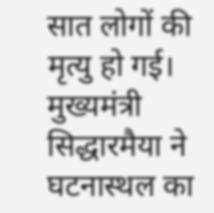सात लोगों की मृत्यु हो गई। मुख्यमंत्री सिद्धारमैया ने घटनास्थल का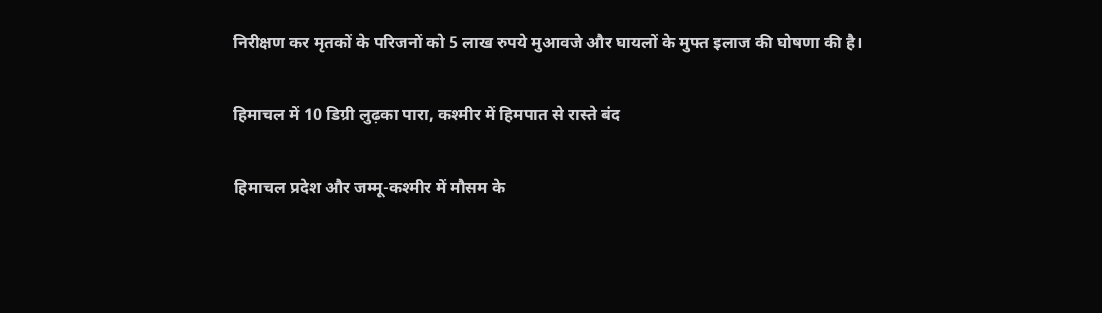निरीक्षण कर मृतकों के परिजनों को 5 लाख रुपये मुआवजे और घायलों के मुफ्त इलाज की घोषणा की है।

हिमाचल में 10 डिग्री लुढ़का पारा, कश्मीर में हिमपात से रास्ते बंद

हिमाचल प्रदेश और जम्मू-कश्मीर में मौसम के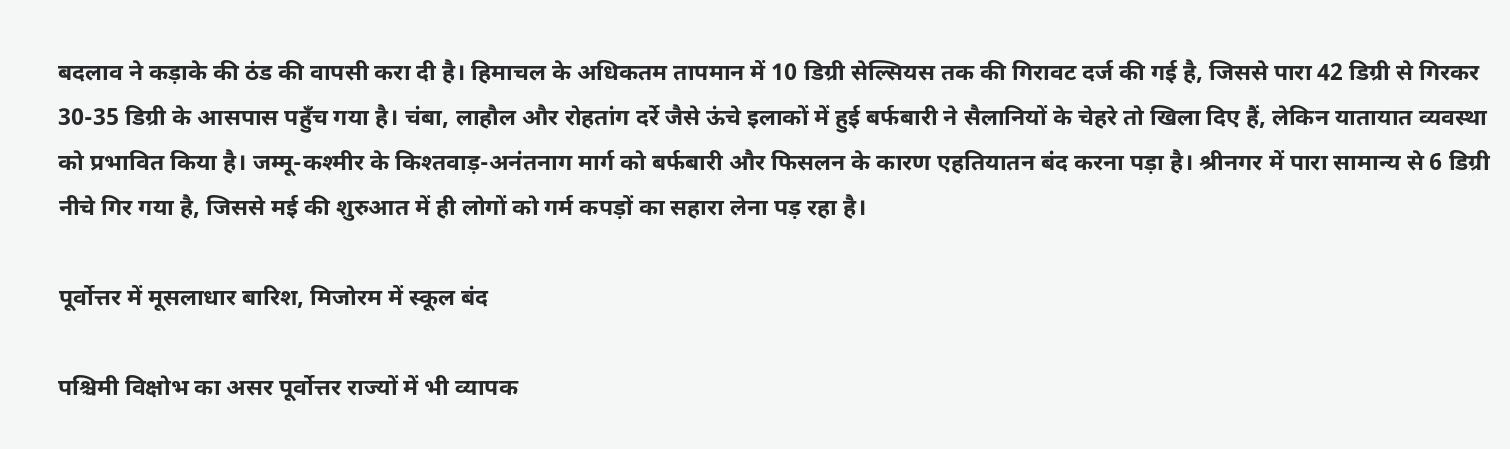बदलाव ने कड़ाके की ठंड की वापसी करा दी है। हिमाचल के अधिकतम तापमान में 10 डिग्री सेल्सियस तक की गिरावट दर्ज की गई है, जिससे पारा 42 डिग्री से गिरकर 30-35 डिग्री के आसपास पहुँच गया है। चंबा, लाहौल और रोहतांग दर्रे जैसे ऊंचे इलाकों में हुई बर्फबारी ने सैलानियों के चेहरे तो खिला दिए हैं, लेकिन यातायात व्यवस्था को प्रभावित किया है। जम्मू-कश्मीर के किश्तवाड़-अनंतनाग मार्ग को बर्फबारी और फिसलन के कारण एहतियातन बंद करना पड़ा है। श्रीनगर में पारा सामान्य से 6 डिग्री नीचे गिर गया है, जिससे मई की शुरुआत में ही लोगों को गर्म कपड़ों का सहारा लेना पड़ रहा है।

पूर्वोत्तर में मूसलाधार बारिश, मिजोरम में स्कूल बंद

पश्चिमी विक्षोभ का असर पूर्वोत्तर राज्यों में भी व्यापक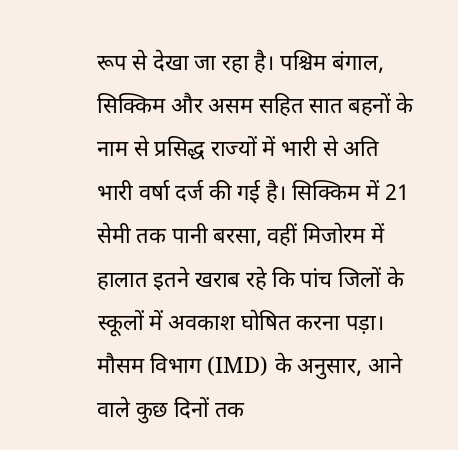रूप से देखा जा रहा है। पश्चिम बंगाल, सिक्किम और असम सहित सात बहनों के नाम से प्रसिद्ध राज्यों में भारी से अति भारी वर्षा दर्ज की गई है। सिक्किम में 21 सेमी तक पानी बरसा, वहीं मिजोरम में हालात इतने खराब रहे कि पांच जिलों के स्कूलों में अवकाश घोषित करना पड़ा। मौसम विभाग (IMD) के अनुसार, आने वाले कुछ दिनों तक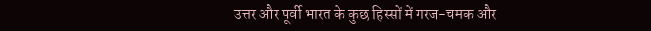उत्तर और पूर्वी भारत के कुछ हिस्सों में गरज-चमक और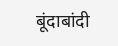बूंदाबांदी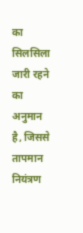का सिलसिला जारी रहने का अनुमान है, जिससे तापमान नियंत्रण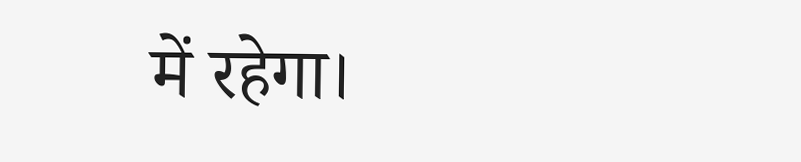में रहेगा।